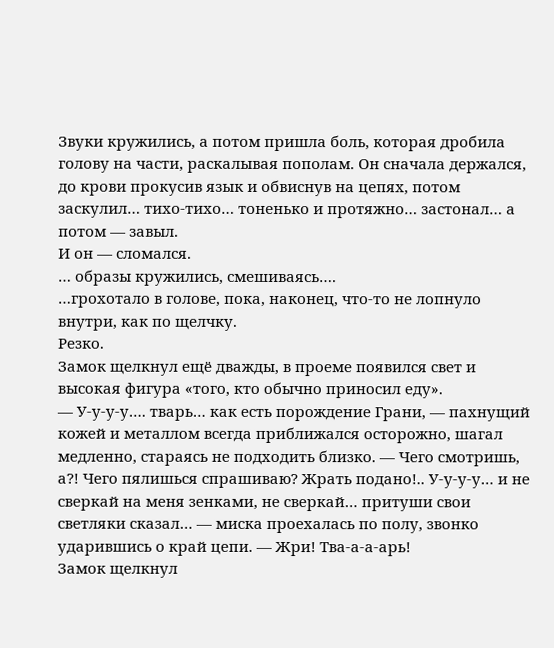Звуки кружились, а потом пришла боль, которая дробила голову на части, раскалывая пополам. Он сначала держался, до крови прокусив язык и обвиснув на цепях, потом заскулил… тихо-тихо… тоненько и протяжно… застонал… а потом — завыл.
И он — сломался.
… образы кружились, смешиваясь….
…грохотало в голове, пока, наконец, что-то не лопнуло внутри, как по щелчку.
Резко.
Замок щелкнул ещё дважды, в проеме появился свет и высокая фигура «того, кто обычно приносил еду».
— У-у-у-у…. тварь… как есть порождение Грани, — пахнущий кожей и металлом всегда приближался осторожно, шагал медленно, стараясь не подходить близко. — Чего смотришь, а?! Чего пялишься спрашиваю? Жрать подано!.. У-у-у-у… и не сверкай на меня зенками, не сверкай… притуши свои светляки сказал… — миска проехалась по полу, звонко ударившись о край цепи. — Жри! Тва-а-а-арь!
Замок щелкнул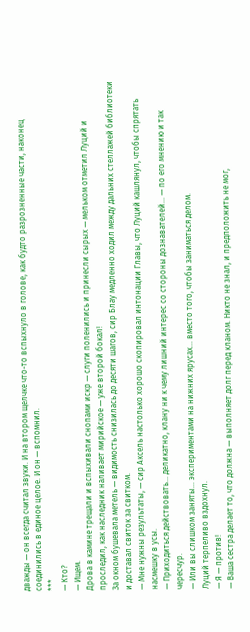дважды — он всегда считал звуки. И на втором щелчке что-то вспыхнуло в голове, как будто разрозненные части, наконец соединились в единое целое. И он — вспомнил.
***
— Кто?
— Ищем.
Дрова в камине трещали и вспыхивали снопами искр — слуги поленились и принесли сырых — мельком отметил Луций и проследил, как наследник наливает мирийское — уже второй бокал!
За окном бушевала метель — видимость снизилась до десяти шагов, сир Блау медленно ходил между дальних стеллажей библиотеки и доставал свиток за свитком.
— Мне нужны результаты, — сир Аксель настолько хорошо скопировал интонации Главы, что Луций кашлянул, чтобы спрятать насмешку в усы.
— Приходиться действовать… деликатно, клану ни к чему лишний интерес со стороны дознавателей… — по его мнению и так чересчур.
— Или вы слишком заняты… экспериментами на нижних ярусах… вместо того, чтобы заниматься делом.
Луций терпеливо вздохнул.
— Я — против!
— Ваша сестра делает то, что должна — выполняет долг перед кланом. Никто не знал, и предположить не мог,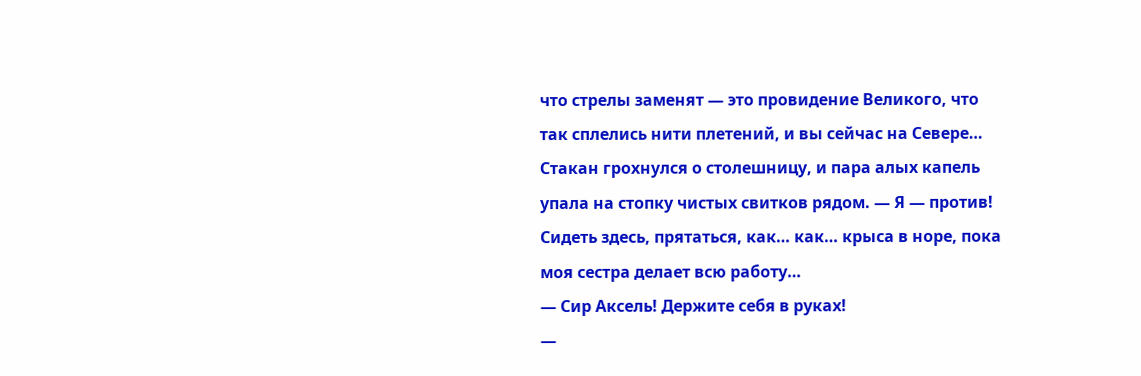что стрелы заменят — это провидение Великого, что так сплелись нити плетений, и вы сейчас на Севере…
Стакан грохнулся о столешницу, и пара алых капель упала на стопку чистых свитков рядом. — Я — против! Сидеть здесь, прятаться, как… как… крыса в норе, пока моя сестра делает всю работу…
— Сир Аксель! Держите себя в руках!
—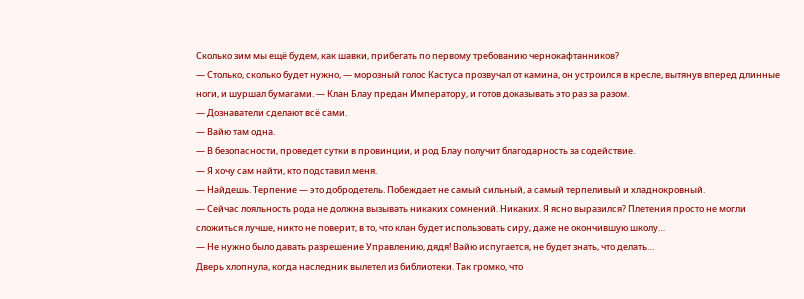Сколько зим мы ещё будем, как шавки, прибегать по первому требованию чернокафтанников?
— Столько, сколько будет нужно, — морозный голос Кастуса прозвучал от камина, он устроился в кресле, вытянув вперед длинные ноги, и шуршал бумагами. — Клан Блау предан Императору, и готов доказывать это раз за разом.
— Дознаватели сделают всё сами.
— Вайю там одна.
— В безопасности, проведет сутки в провинции, и род Блау получит благодарность за содействие.
— Я хочу сам найти, кто подставил меня.
— Найдешь. Терпение — это добродетель. Побеждает не самый сильный, а самый терпеливый и хладнокровный.
— Сейчас лояльность рода не должна вызывать никаких сомнений. Никаких. Я ясно выразился? Плетения просто не могли сложиться лучше, никто не поверит, в то, что клан будет использовать сиру, даже не окончившую школу…
— Не нужно было давать разрешение Управлению, дядя! Вайю испугается, не будет знать, что делать…
Дверь хлопнула, когда наследник вылетел из библиотеки. Так громко, что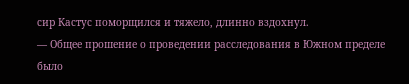сир Кастус поморщился и тяжело, длинно вздохнул.
— Общее прошение о проведении расследования в Южном пределе было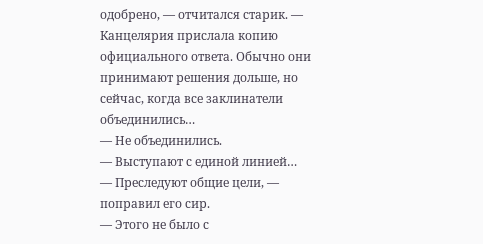одобрено, — отчитался старик. — Канцелярия прислала копию официального ответа. Обычно они принимают решения дольше, но сейчас, когда все заклинатели объединились…
— Не объединились.
— Выступают с единой линией…
— Преследуют общие цели, — поправил его сир.
— Этого не было с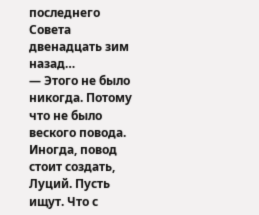последнего Совета двенадцать зим назад…
— Этого не было никогда. Потому что не было веского повода. Иногда, повод стоит создать, Луций. Пусть ищут. Что с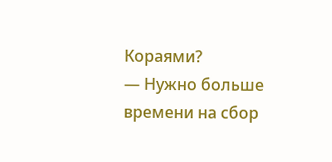Кораями?
— Нужно больше времени на сбор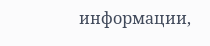информации,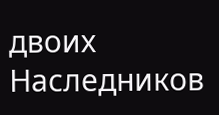двоих Наследников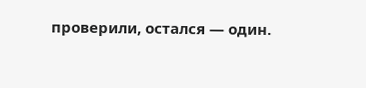проверили, остался — один.